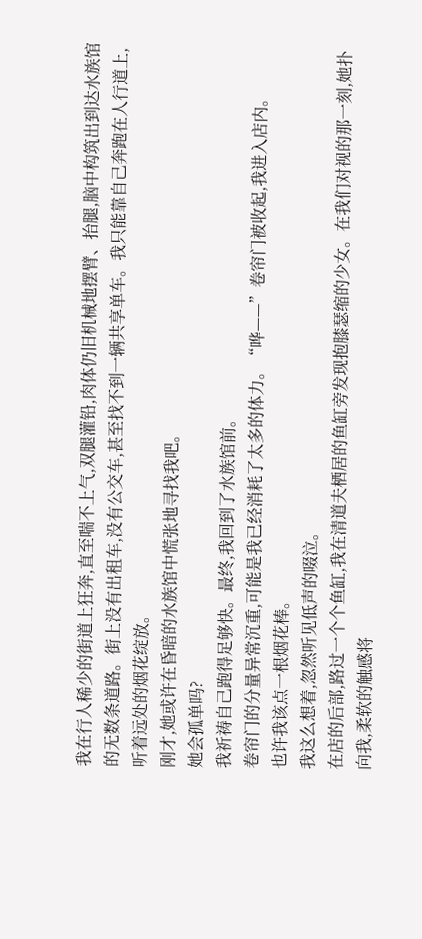我在行人稀少的街道上狂奔,直至喘不上气,双腿灌铅,肉体仍旧机械地摆臂、抬腿,脑中构筑出到达水族馆的无数条道路。街上没有出租车,没有公交车,甚至找不到一辆共享单车。我只能靠自己奔跑在人行道上,听着远处的烟花绽放。
刚才,她或许在昏暗的水族馆中慌张地寻找我吧。
她会孤单吗?
我祈祷自己跑得足够快。最终,我回到了水族馆前。
卷帘门的分量异常沉重,可能是我已经消耗了太多的体力。“哗——”卷帘门被收起,我进入店内。
也许我该点一根烟花棒。
我这么想着,忽然听见低声的啜泣。
在店的后部,路过一个个鱼缸,我在清道夫栖居的鱼缸旁发现抱膝瑟缩的少女。在我们对视的那一刻,她扑向我,柔软的触感将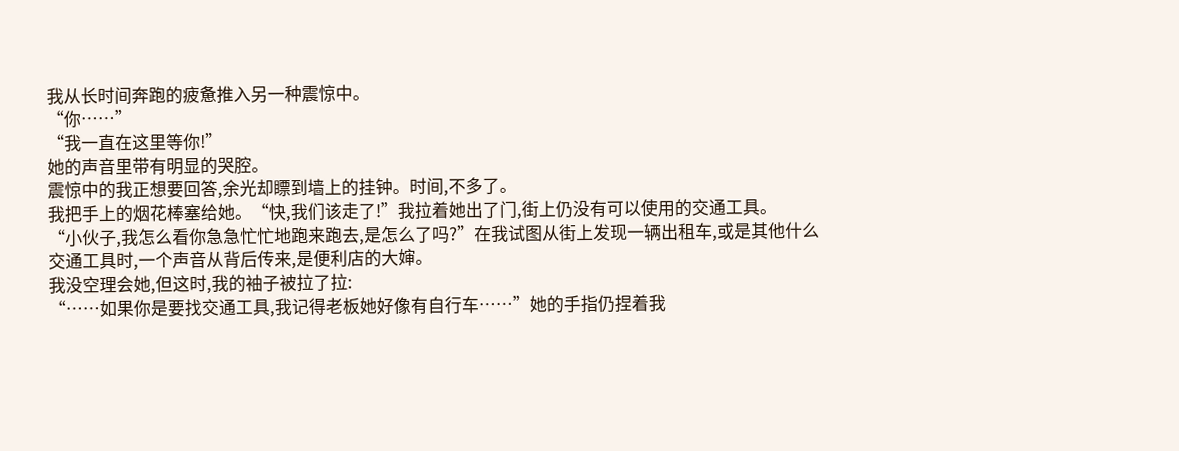我从长时间奔跑的疲惫推入另一种震惊中。
“你……”
“我一直在这里等你!”
她的声音里带有明显的哭腔。
震惊中的我正想要回答,余光却瞟到墙上的挂钟。时间,不多了。
我把手上的烟花棒塞给她。“快,我们该走了!”我拉着她出了门,街上仍没有可以使用的交通工具。
“小伙子,我怎么看你急急忙忙地跑来跑去,是怎么了吗?”在我试图从街上发现一辆出租车,或是其他什么交通工具时,一个声音从背后传来,是便利店的大婶。
我没空理会她,但这时,我的袖子被拉了拉:
“……如果你是要找交通工具,我记得老板她好像有自行车……”她的手指仍捏着我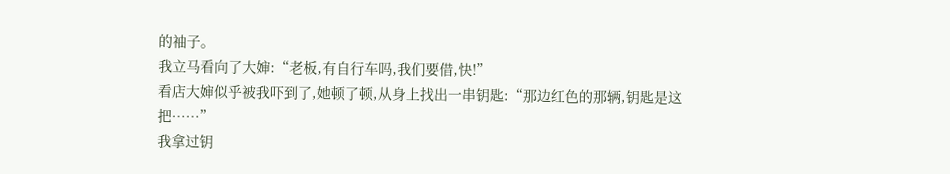的袖子。
我立马看向了大婶:“老板,有自行车吗,我们要借,快!”
看店大婶似乎被我吓到了,她顿了顿,从身上找出一串钥匙:“那边红色的那辆,钥匙是这把……”
我拿过钥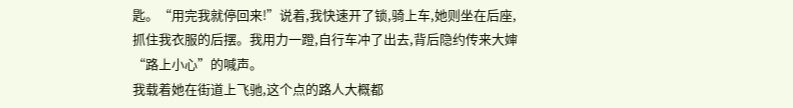匙。“用完我就停回来!”说着,我快速开了锁,骑上车,她则坐在后座,抓住我衣服的后摆。我用力一蹬,自行车冲了出去,背后隐约传来大婶“路上小心”的喊声。
我载着她在街道上飞驰,这个点的路人大概都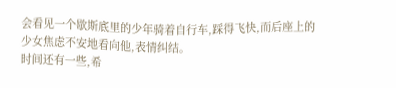会看见一个歇斯底里的少年骑着自行车,踩得飞快,而后座上的少女焦虑不安地看向他,表情纠结。
时间还有一些,希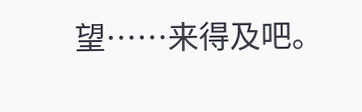望……来得及吧。